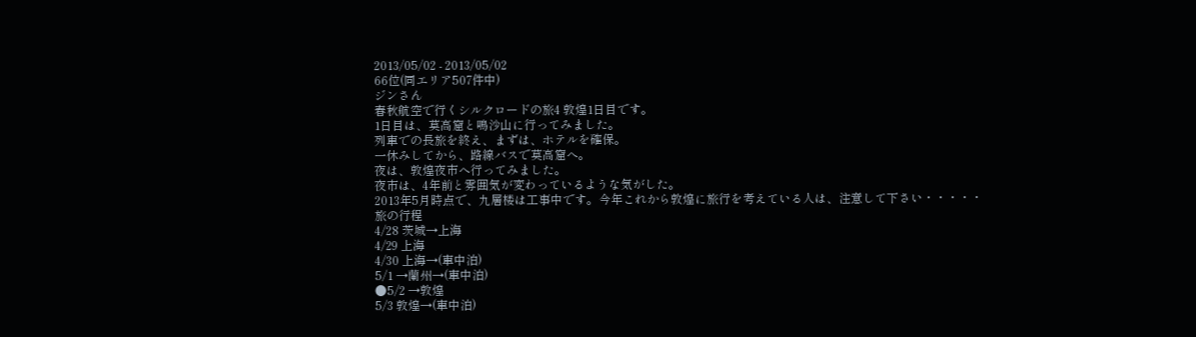2013/05/02 - 2013/05/02
66位(同エリア507件中)
ジンさん
春秋航空で行くシルクロードの旅4 敦煌1日目です。
1日目は、莫高窟と鳴沙山に行ってみました。
列車での長旅を終え、まずは、ホテルを確保。
一休みしてから、路線バスで莫高窟へ。
夜は、敦煌夜市へ行ってみました。
夜市は、4年前と雰囲気が変わっているような気がした。
2013年5月時点で、九層楼は工事中です。今年これから敦煌に旅行を考えている人は、注意して下さい・・・・・
旅の行程
4/28 茨城→上海
4/29 上海
4/30 上海→(車中泊)
5/1 →蘭州→(車中泊)
●5/2 →敦煌
5/3 敦煌→(車中泊)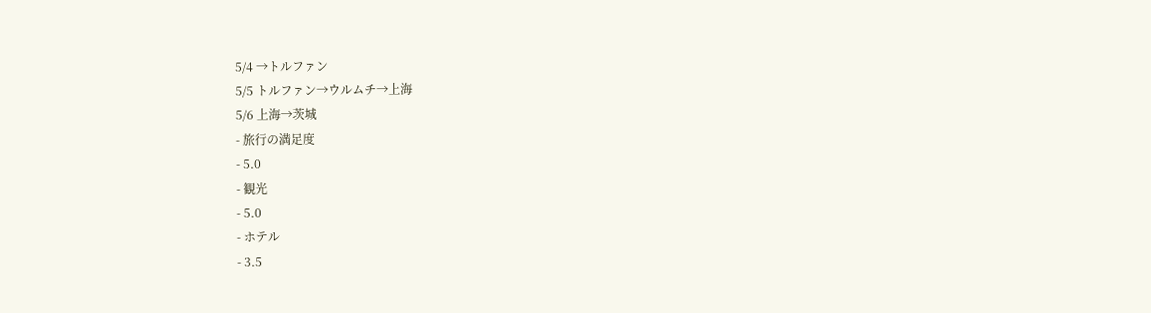5/4 →トルファン
5/5 トルファン→ウルムチ→上海
5/6 上海→茨城
- 旅行の満足度
- 5.0
- 観光
- 5.0
- ホテル
- 3.5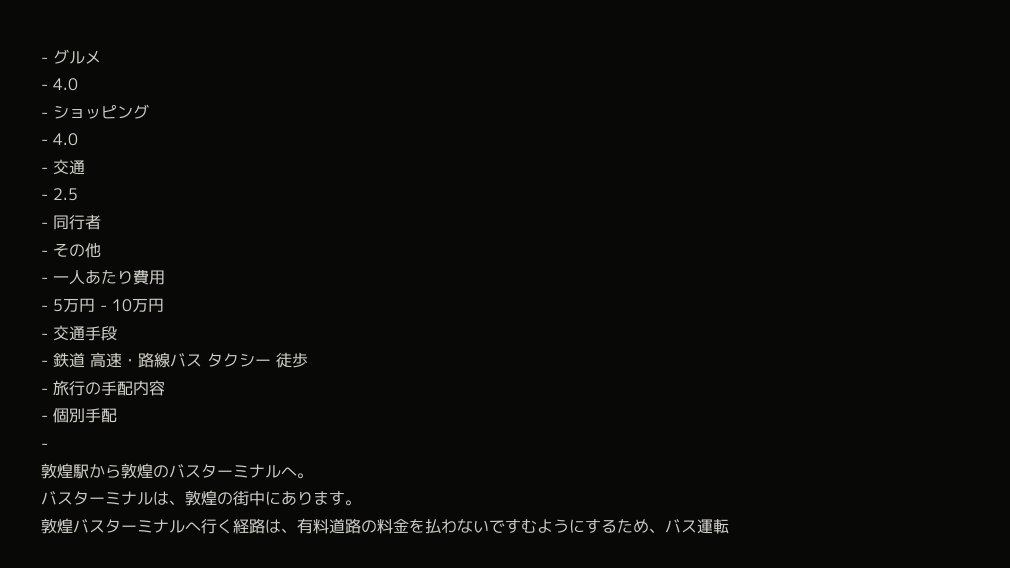- グルメ
- 4.0
- ショッピング
- 4.0
- 交通
- 2.5
- 同行者
- その他
- 一人あたり費用
- 5万円 - 10万円
- 交通手段
- 鉄道 高速・路線バス タクシー 徒歩
- 旅行の手配内容
- 個別手配
-
敦煌駅から敦煌のバスターミナルへ。
バスターミナルは、敦煌の街中にあります。
敦煌バスターミナルへ行く経路は、有料道路の料金を払わないですむようにするため、バス運転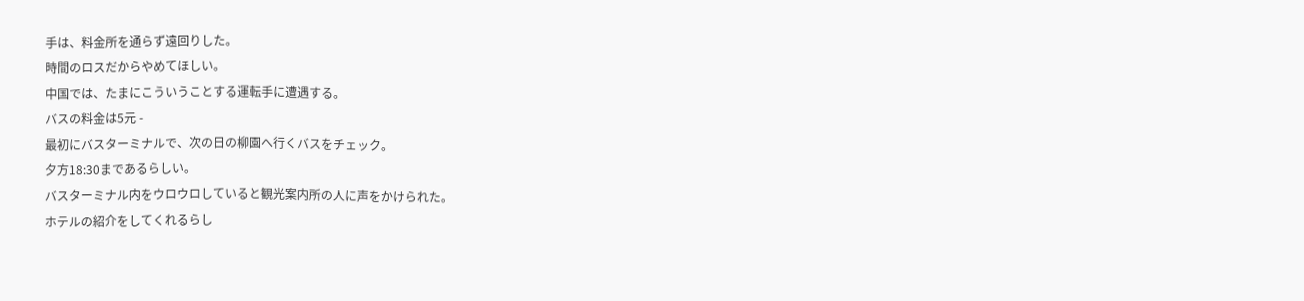手は、料金所を通らず遠回りした。
時間のロスだからやめてほしい。
中国では、たまにこういうことする運転手に遭遇する。
バスの料金は5元 -
最初にバスターミナルで、次の日の柳園へ行くバスをチェック。
夕方18:30まであるらしい。
バスターミナル内をウロウロしていると観光案内所の人に声をかけられた。
ホテルの紹介をしてくれるらし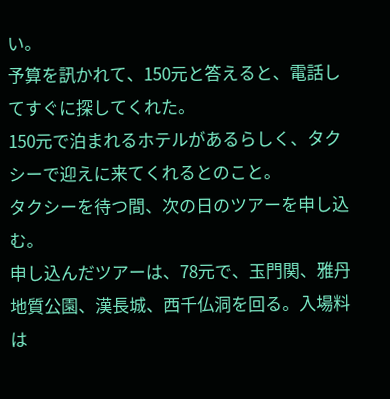い。
予算を訊かれて、150元と答えると、電話してすぐに探してくれた。
150元で泊まれるホテルがあるらしく、タクシーで迎えに来てくれるとのこと。
タクシーを待つ間、次の日のツアーを申し込む。
申し込んだツアーは、78元で、玉門関、雅丹地質公園、漢長城、西千仏洞を回る。入場料は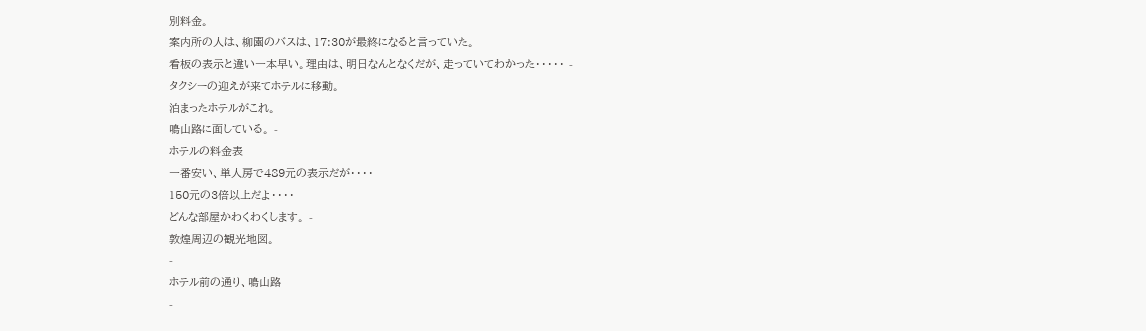別料金。
案内所の人は、柳園のバスは、17:30が最終になると言っていた。
看板の表示と違い一本早い。理由は、明日なんとなくだが、走っていてわかった・・・・・ -
タクシーの迎えが来てホテルに移動。
泊まったホテルがこれ。
鳴山路に面している。 -
ホテルの料金表
一番安い、単人房で489元の表示だが・・・・
150元の3倍以上だよ・・・・
どんな部屋かわくわくします。 -
敦煌周辺の観光地図。
-
ホテル前の通り、鳴山路
-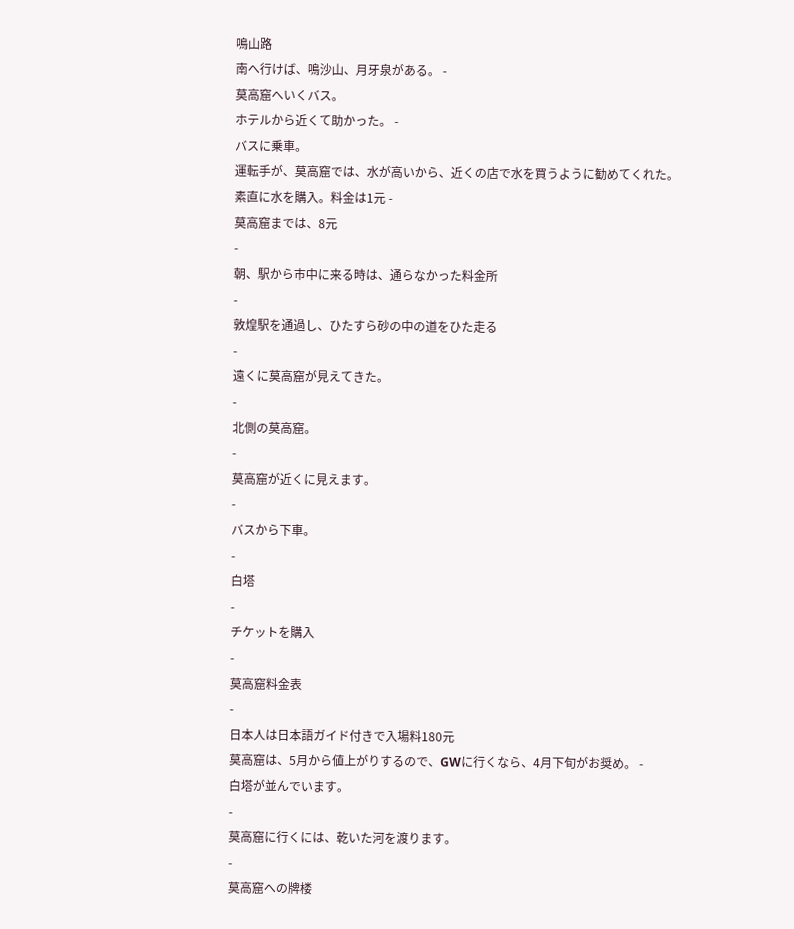鳴山路
南へ行けば、鳴沙山、月牙泉がある。 -
莫高窟へいくバス。
ホテルから近くて助かった。 -
バスに乗車。
運転手が、莫高窟では、水が高いから、近くの店で水を買うように勧めてくれた。
素直に水を購入。料金は1元 -
莫高窟までは、8元
-
朝、駅から市中に来る時は、通らなかった料金所
-
敦煌駅を通過し、ひたすら砂の中の道をひた走る
-
遠くに莫高窟が見えてきた。
-
北側の莫高窟。
-
莫高窟が近くに見えます。
-
バスから下車。
-
白塔
-
チケットを購入
-
莫高窟料金表
-
日本人は日本語ガイド付きで入場料180元
莫高窟は、5月から値上がりするので、GWに行くなら、4月下旬がお奨め。 -
白塔が並んでいます。
-
莫高窟に行くには、乾いた河を渡ります。
-
莫高窟への牌楼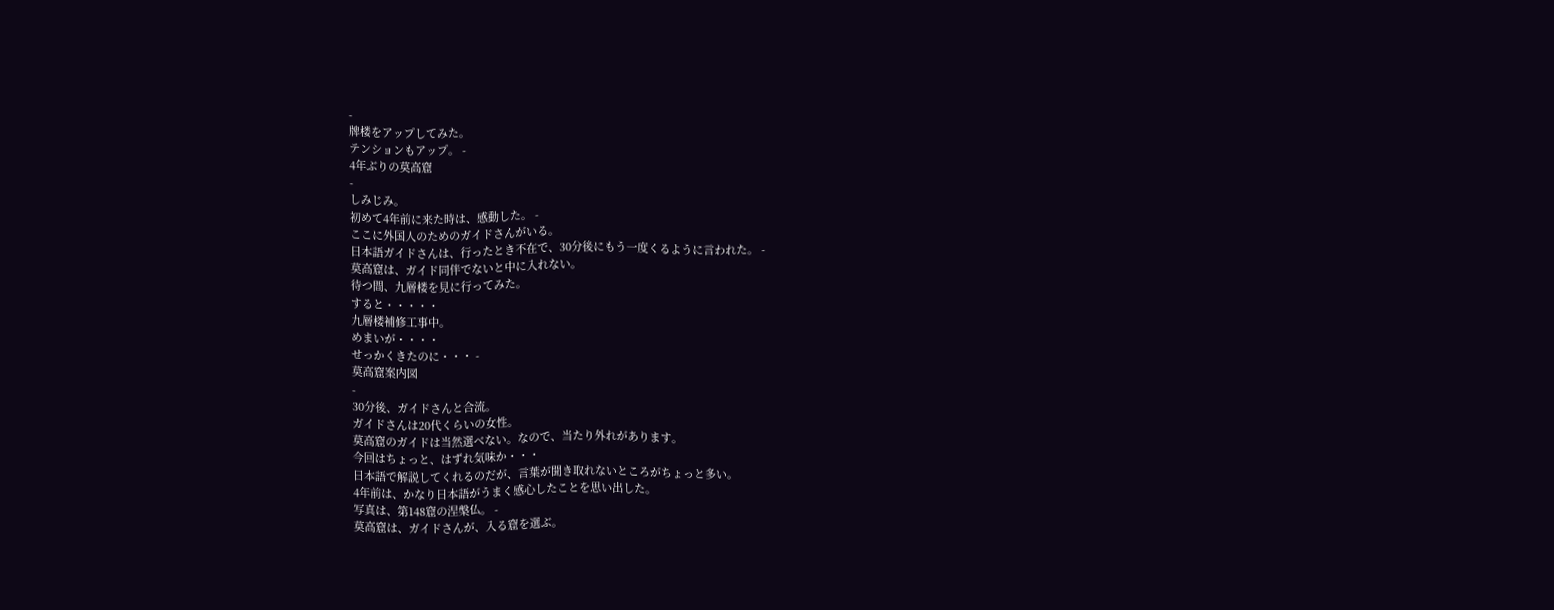-
牌楼をアップしてみた。
テンションもアップ。 -
4年ぶりの莫高窟
-
しみじみ。
初めて4年前に来た時は、感動した。 -
ここに外国人のためのガイドさんがいる。
日本語ガイドさんは、行ったとき不在で、30分後にもう一度くるように言われた。 -
莫高窟は、ガイド同伴でないと中に入れない。
待つ間、九層楼を見に行ってみた。
すると・・・・・
九層楼補修工事中。
めまいが・・・・
せっかくきたのに・・・ -
莫高窟案内図
-
30分後、ガイドさんと合流。
ガイドさんは20代くらいの女性。
莫高窟のガイドは当然選べない。なので、当たり外れがあります。
今回はちょっと、はずれ気味か・・・
日本語で解説してくれるのだが、言葉が聞き取れないところがちょっと多い。
4年前は、かなり日本語がうまく感心したことを思い出した。
写真は、第148窟の涅槃仏。 -
莫高窟は、ガイドさんが、入る窟を選ぶ。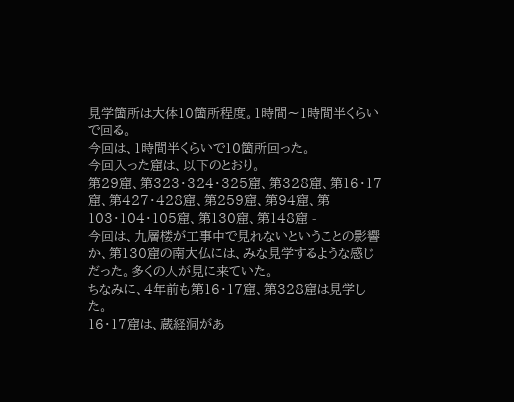見学箇所は大体10箇所程度。1時間〜1時間半くらいで回る。
今回は、1時間半くらいで10箇所回った。
今回入った窟は、以下のとおり。
第29窟、第323・324・325窟、第328窟、第16・17窟、第427・428窟、第259窟、第94窟、第103・104・105窟、第130窟、第148窟 -
今回は、九層楼が工事中で見れないということの影響か、第130窟の南大仏には、みな見学するような感じだった。多くの人が見に来ていた。
ちなみに、4年前も第16・17窟、第328窟は見学した。
16・17窟は、蔵経洞があ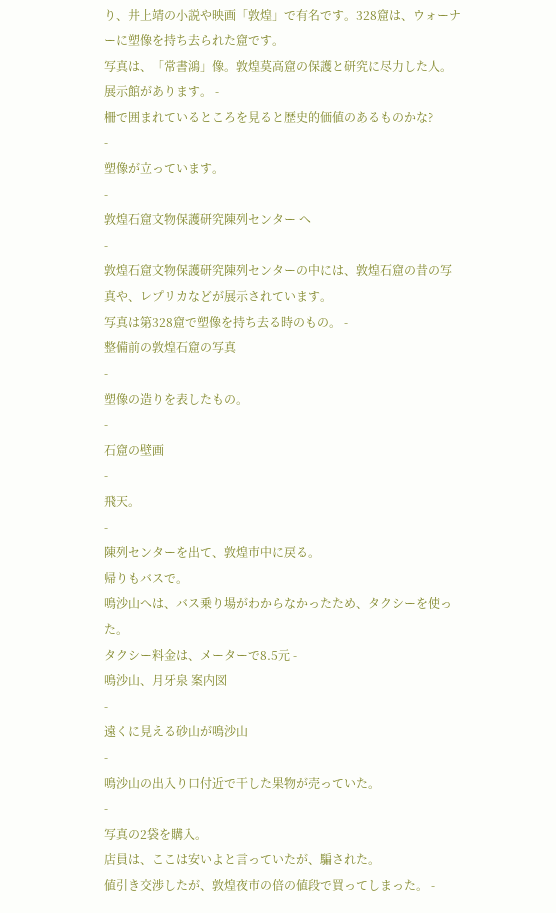り、井上靖の小説や映画「敦煌」で有名です。328窟は、ウォーナーに塑像を持ち去られた窟です。
写真は、「常書鴻」像。敦煌莫高窟の保護と研究に尽力した人。展示館があります。 -
柵で囲まれているところを見ると歴史的価値のあるものかな?
-
塑像が立っています。
-
敦煌石窟文物保護研究陳列センター へ
-
敦煌石窟文物保護研究陳列センターの中には、敦煌石窟の昔の写真や、レプリカなどが展示されています。
写真は第328窟で塑像を持ち去る時のもの。 -
整備前の敦煌石窟の写真
-
塑像の造りを表したもの。
-
石窟の壁画
-
飛天。
-
陳列センターを出て、敦煌市中に戻る。
帰りもバスで。
鳴沙山へは、バス乗り場がわからなかったため、タクシーを使った。
タクシー料金は、メーターで8.5元 -
鳴沙山、月牙泉 案内図
-
遠くに見える砂山が鳴沙山
-
鳴沙山の出入り口付近で干した果物が売っていた。
-
写真の2袋を購入。
店員は、ここは安いよと言っていたが、騙された。
値引き交渉したが、敦煌夜市の倍の値段で買ってしまった。 -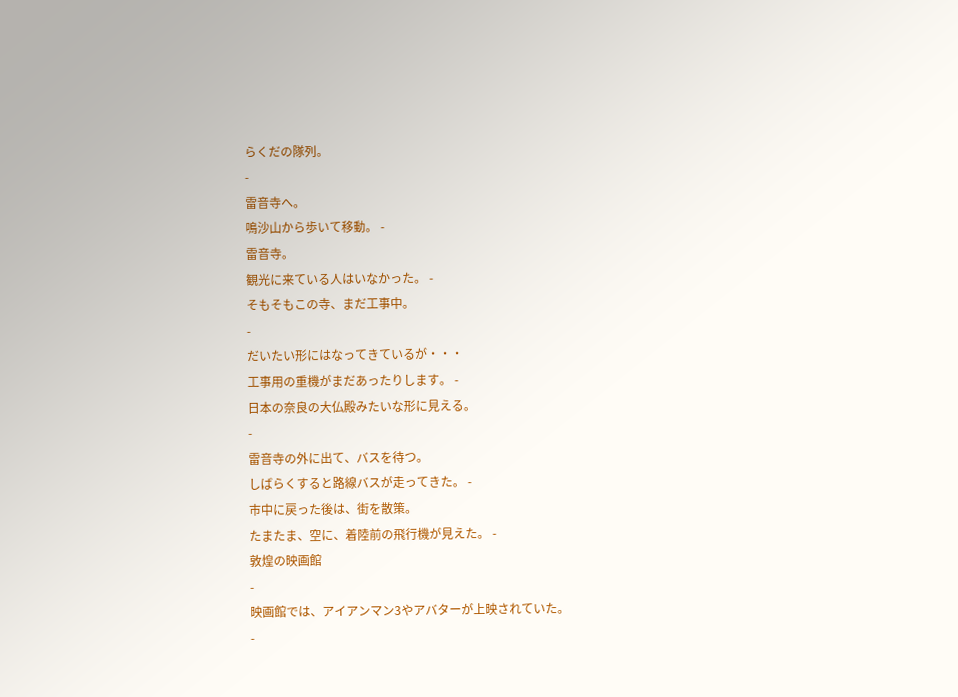らくだの隊列。
-
雷音寺へ。
鳴沙山から歩いて移動。 -
雷音寺。
観光に来ている人はいなかった。 -
そもそもこの寺、まだ工事中。
-
だいたい形にはなってきているが・・・
工事用の重機がまだあったりします。 -
日本の奈良の大仏殿みたいな形に見える。
-
雷音寺の外に出て、バスを待つ。
しばらくすると路線バスが走ってきた。 -
市中に戻った後は、街を散策。
たまたま、空に、着陸前の飛行機が見えた。 -
敦煌の映画館
-
映画館では、アイアンマン3やアバターが上映されていた。
-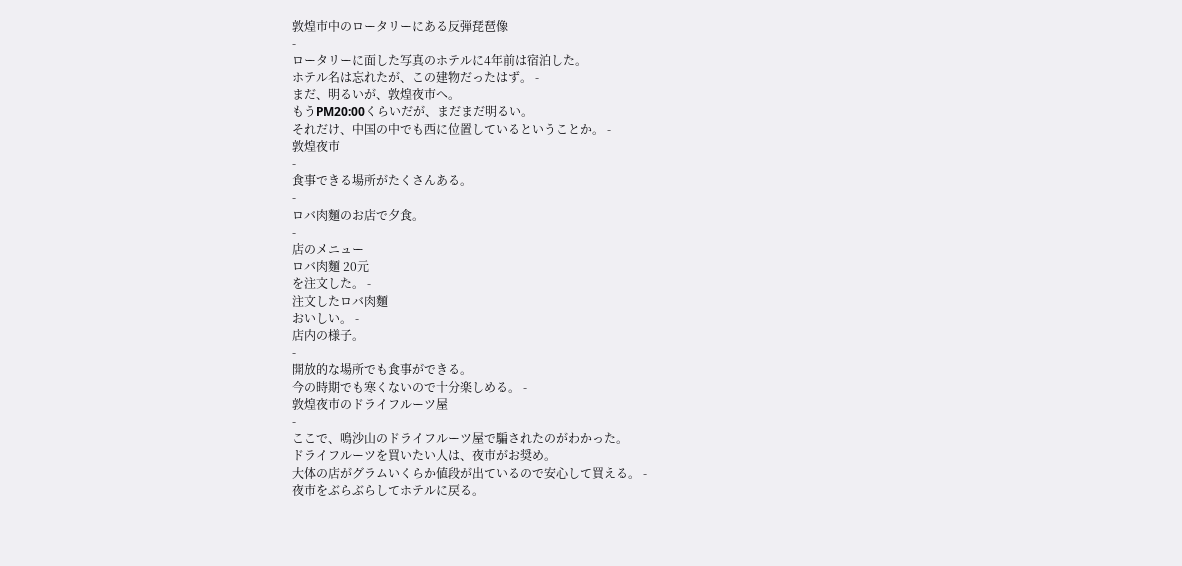敦煌市中のロータリーにある反弾琵琶像
-
ロータリーに面した写真のホテルに4年前は宿泊した。
ホテル名は忘れたが、この建物だったはず。 -
まだ、明るいが、敦煌夜市へ。
もうPM20:00くらいだが、まだまだ明るい。
それだけ、中国の中でも西に位置しているということか。 -
敦煌夜市
-
食事できる場所がたくさんある。
-
ロバ肉麵のお店で夕食。
-
店のメニュー
ロバ肉麵 20元
を注文した。 -
注文したロバ肉麵
おいしい。 -
店内の様子。
-
開放的な場所でも食事ができる。
今の時期でも寒くないので十分楽しめる。 -
敦煌夜市のドライフルーツ屋
-
ここで、鳴沙山のドライフルーツ屋で騙されたのがわかった。
ドライフルーツを買いたい人は、夜市がお奨め。
大体の店がグラムいくらか値段が出ているので安心して買える。 -
夜市をぶらぶらしてホテルに戻る。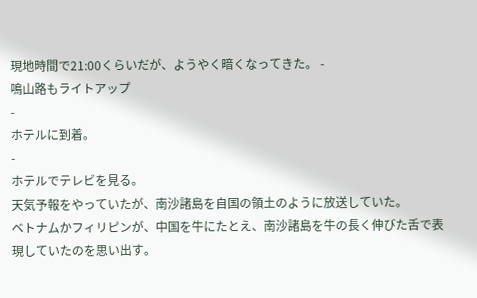現地時間で21:00くらいだが、ようやく暗くなってきた。 -
鳴山路もライトアップ
-
ホテルに到着。
-
ホテルでテレビを見る。
天気予報をやっていたが、南沙諸島を自国の領土のように放送していた。
ベトナムかフィリピンが、中国を牛にたとえ、南沙諸島を牛の長く伸びた舌で表現していたのを思い出す。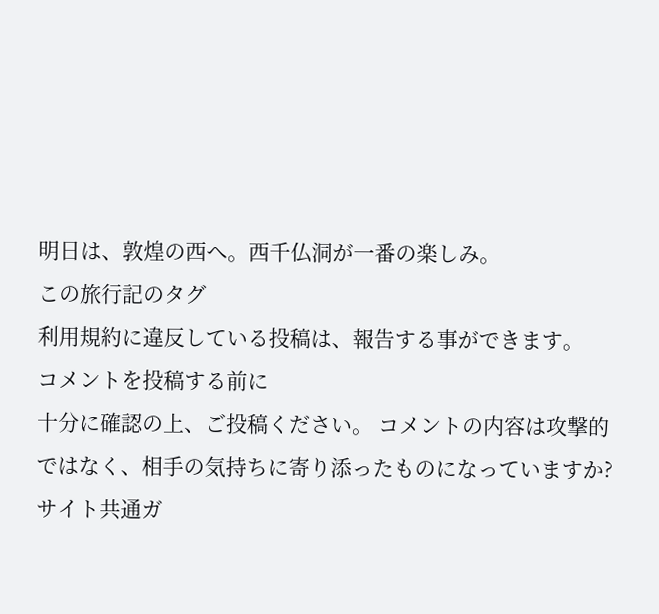明日は、敦煌の西へ。西千仏洞が一番の楽しみ。
この旅行記のタグ
利用規約に違反している投稿は、報告する事ができます。
コメントを投稿する前に
十分に確認の上、ご投稿ください。 コメントの内容は攻撃的ではなく、相手の気持ちに寄り添ったものになっていますか?
サイト共通ガ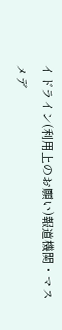イドライン(利用上のお願い)報道機関・マスメデ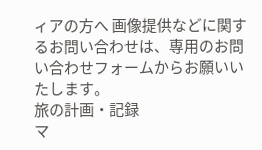ィアの方へ 画像提供などに関するお問い合わせは、専用のお問い合わせフォームからお願いいたします。
旅の計画・記録
マ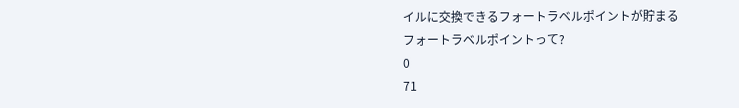イルに交換できるフォートラベルポイントが貯まる
フォートラベルポイントって?
0
71